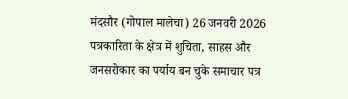मंदसौर (गोपाल मालेचा) 26 जनवरी 2026 पत्रकारिता के क्षेत्र में शुचिता, साहस और जनसरोकार का पर्याय बन चुके समाचार पत्र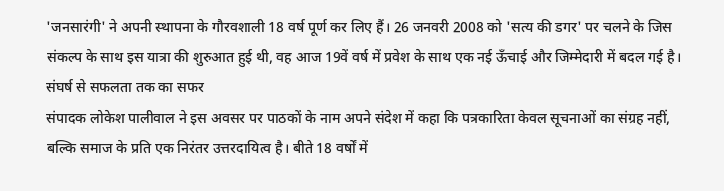'जनसारंगी' ने अपनी स्थापना के गौरवशाली 18 वर्ष पूर्ण कर लिए हैं। 26 जनवरी 2008 को 'सत्य की डगर' पर चलने के जिस संकल्प के साथ इस यात्रा की शुरुआत हुई थी, वह आज 19वें वर्ष में प्रवेश के साथ एक नई ऊँचाई और जिम्मेदारी में बदल गई है।
संघर्ष से सफलता तक का सफर
संपादक लोकेश पालीवाल ने इस अवसर पर पाठकों के नाम अपने संदेश में कहा कि पत्रकारिता केवल सूचनाओं का संग्रह नहीं, बल्कि समाज के प्रति एक निरंतर उत्तरदायित्व है। बीते 18 वर्षों में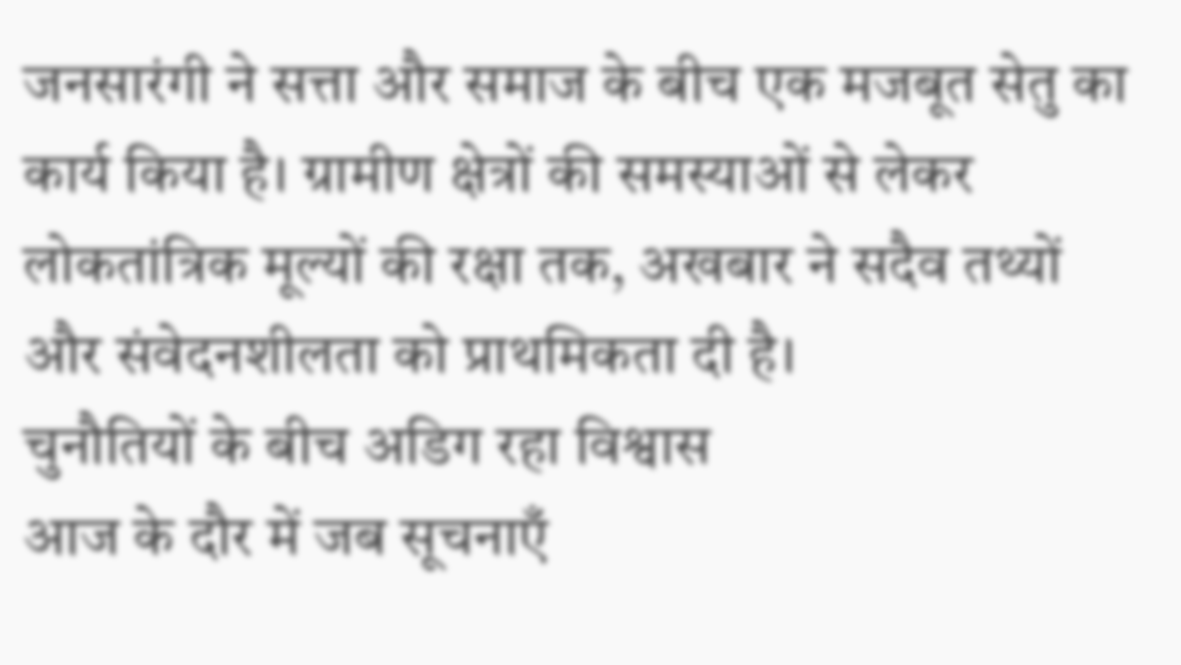जनसारंगी ने सत्ता और समाज के बीच एक मजबूत सेतु का कार्य किया है। ग्रामीण क्षेत्रों की समस्याओं से लेकर लोकतांत्रिक मूल्यों की रक्षा तक, अखबार ने सदैव तथ्यों और संवेदनशीलता को प्राथमिकता दी है।
चुनौतियों के बीच अडिग रहा विश्वास
आज के दौर में जब सूचनाएँ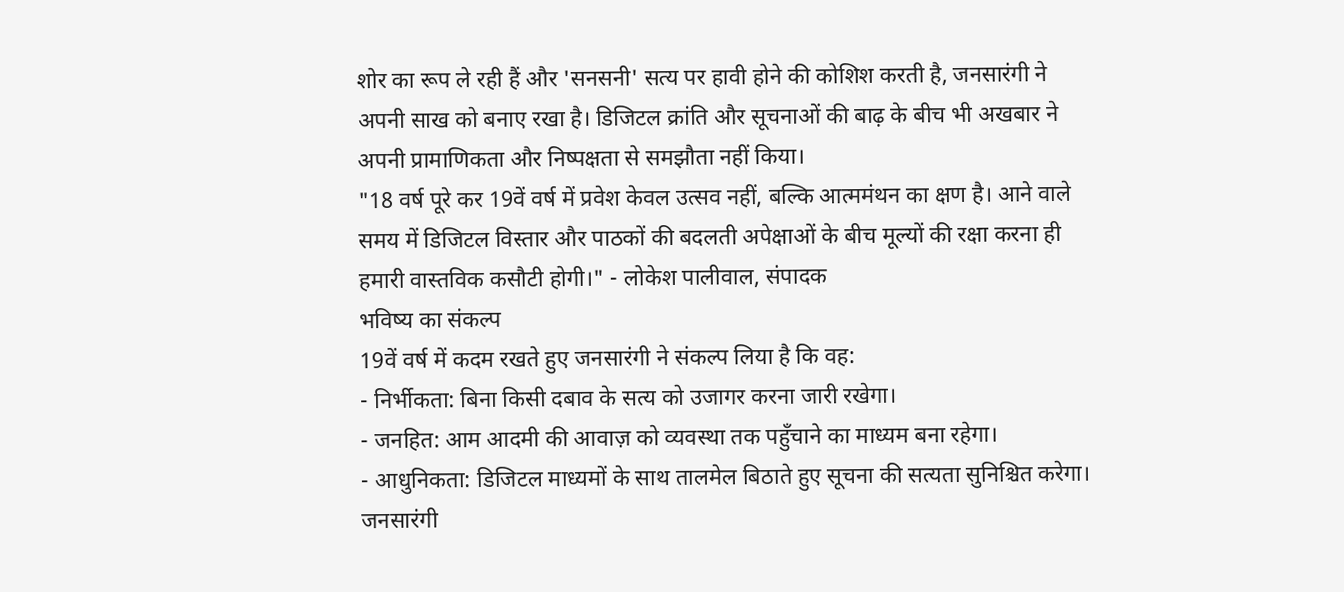शोर का रूप ले रही हैं और 'सनसनी' सत्य पर हावी होने की कोशिश करती है, जनसारंगी ने अपनी साख को बनाए रखा है। डिजिटल क्रांति और सूचनाओं की बाढ़ के बीच भी अखबार ने अपनी प्रामाणिकता और निष्पक्षता से समझौता नहीं किया।
"18 वर्ष पूरे कर 19वें वर्ष में प्रवेश केवल उत्सव नहीं, बल्कि आत्ममंथन का क्षण है। आने वाले समय में डिजिटल विस्तार और पाठकों की बदलती अपेक्षाओं के बीच मूल्यों की रक्षा करना ही हमारी वास्तविक कसौटी होगी।" - लोकेश पालीवाल, संपादक
भविष्य का संकल्प
19वें वर्ष में कदम रखते हुए जनसारंगी ने संकल्प लिया है कि वह:
- निर्भीकता: बिना किसी दबाव के सत्य को उजागर करना जारी रखेगा।
- जनहित: आम आदमी की आवाज़ को व्यवस्था तक पहुँचाने का माध्यम बना रहेगा।
- आधुनिकता: डिजिटल माध्यमों के साथ तालमेल बिठाते हुए सूचना की सत्यता सुनिश्चित करेगा।
जनसारंगी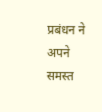प्रबंधन ने अपने समस्त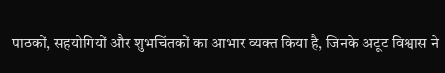पाठकों, सहयोगियों और शुभचिंतकों का आभार व्यक्त किया है, जिनके अटूट विश्वास ने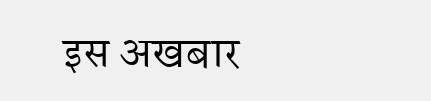इस अखबार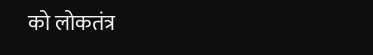को लोकतंत्र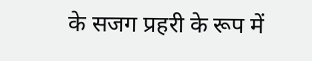के सजग प्रहरी के रूप में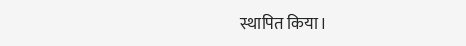स्थापित किया।